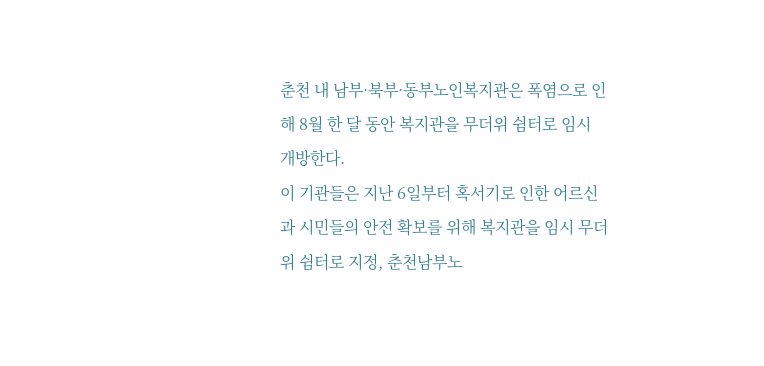춘천 내 남부·북부·동부노인복지관은 폭염으로 인해 8월 한 달 동안 복지관을 무더위 쉼터로 임시 개방한다.
이 기관들은 지난 6일부터 혹서기로 인한 어르신과 시민들의 안전 확보를 위해 복지관을 임시 무더위 쉼터로 지정, 춘천남부노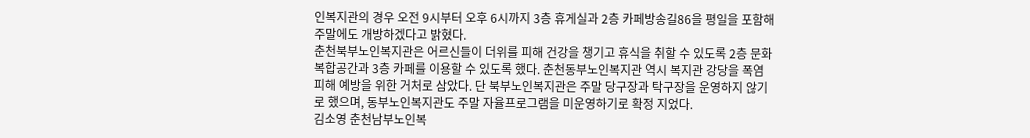인복지관의 경우 오전 9시부터 오후 6시까지 3층 휴게실과 2층 카페방송길86을 평일을 포함해 주말에도 개방하겠다고 밝혔다.
춘천북부노인복지관은 어르신들이 더위를 피해 건강을 챙기고 휴식을 취할 수 있도록 2층 문화복합공간과 3층 카페를 이용할 수 있도록 했다. 춘천동부노인복지관 역시 복지관 강당을 폭염 피해 예방을 위한 거처로 삼았다. 단 북부노인복지관은 주말 당구장과 탁구장을 운영하지 않기로 했으며, 동부노인복지관도 주말 자율프로그램을 미운영하기로 확정 지었다.
김소영 춘천남부노인복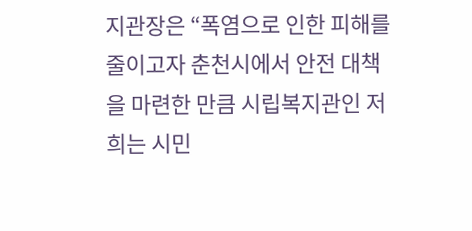지관장은 “폭염으로 인한 피해를 줄이고자 춘천시에서 안전 대책을 마련한 만큼 시립복지관인 저희는 시민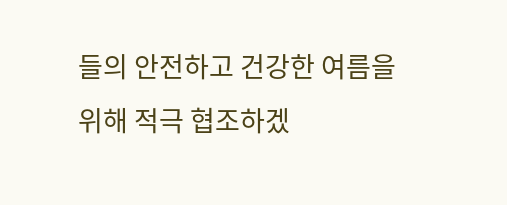들의 안전하고 건강한 여름을 위해 적극 협조하겠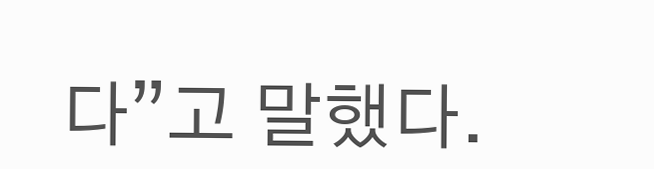다”고 말했다.